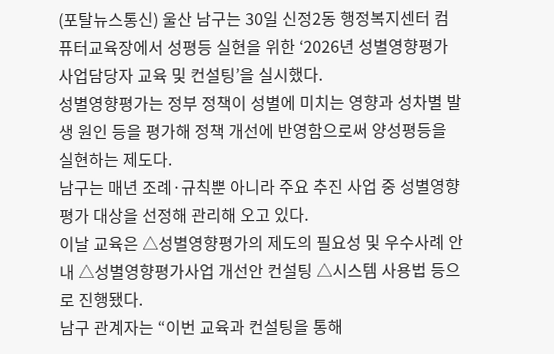(포탈뉴스통신) 울산 남구는 30일 신정2동 행정복지센터 컴퓨터교육장에서 성평등 실현을 위한 ‘2026년 성별영향평가 사업담당자 교육 및 컨설팅’을 실시했다.
성별영향평가는 정부 정책이 성별에 미치는 영향과 성차별 발생 원인 등을 평가해 정책 개선에 반영함으로써 양성평등을 실현하는 제도다.
남구는 매년 조례·규칙뿐 아니라 주요 추진 사업 중 성별영향평가 대상을 선정해 관리해 오고 있다.
이날 교육은 △성별영향평가의 제도의 필요성 및 우수사례 안내 △성별영향평가사업 개선안 컨설팅 △시스템 사용법 등으로 진행됐다.
남구 관계자는 “이번 교육과 컨설팅을 통해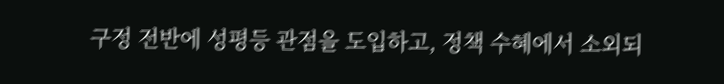구정 전반에 성평등 관점을 도입하고, 정책 수혜에서 소외되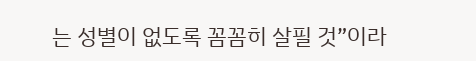는 성별이 없도록 꼼꼼히 살필 것”이라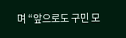며 “앞으로도 구민 모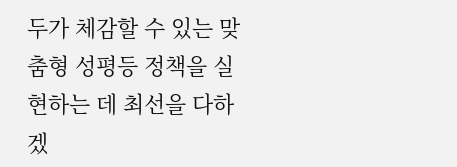두가 체감할 수 있는 맞춤형 성평등 정책을 실현하는 데 최선을 다하겠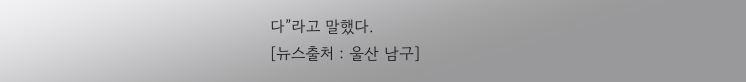다”라고 말했다.
[뉴스출처 : 울산 남구]